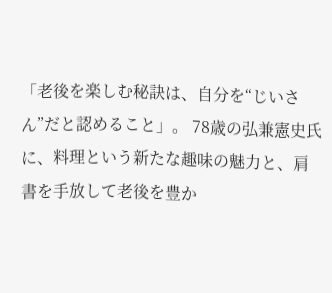「老後を楽しむ秘訣は、自分を“じいさん”だと認めること」。 78歳の弘兼憲史氏に、料理という新たな趣味の魅力と、肩書を手放して老後を豊か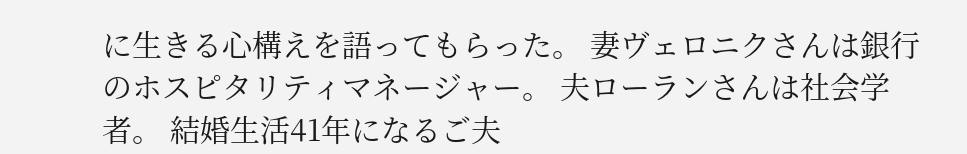に生きる心構えを語ってもらった。 妻ヴェロニクさんは銀行のホスピタリティマネージャー。 夫ローランさんは社会学者。 結婚生活41年になるご夫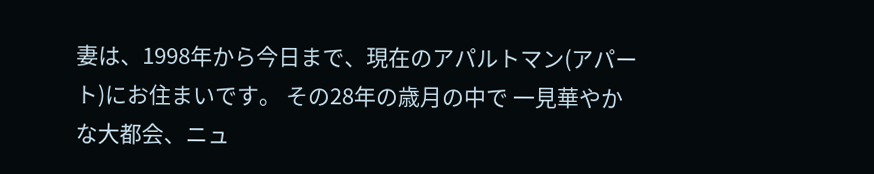妻は、1998年から今日まで、現在のアパルトマン(アパート)にお住まいです。 その28年の歳月の中で 一見華やかな大都会、ニュ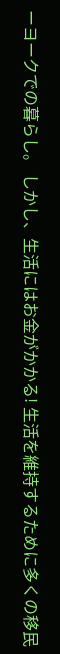ーヨークでの暮らし。 しかし、生活にはお金がかかる! 生活を維持するために多くの移民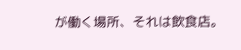が働く場所、それは飲食店。